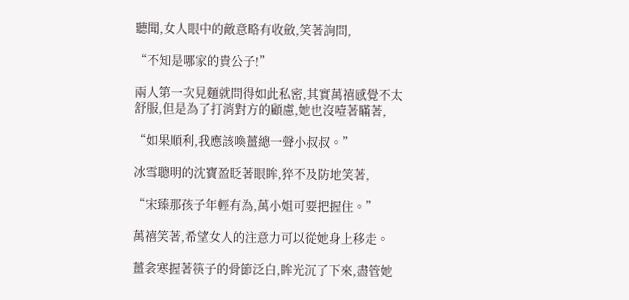聽聞,女人眼中的敵意略有收斂,笑著詢問,

“不知是哪家的貴公子!”

兩人第一次見麵就問得如此私密,其實萬禧感覺不太舒服,但是為了打消對方的顧慮,她也沒噎著瞞著,

“如果順利,我應該喚薑總一聲小叔叔。”

冰雪聰明的沈寶盈眨著眼眸,猝不及防地笑著,

“宋臻那孩子年輕有為,萬小姐可要把握住。”

萬禧笑著,希望女人的注意力可以從她身上移走。

薑衾寒握著筷子的骨節泛白,眸光沉了下來,盡管她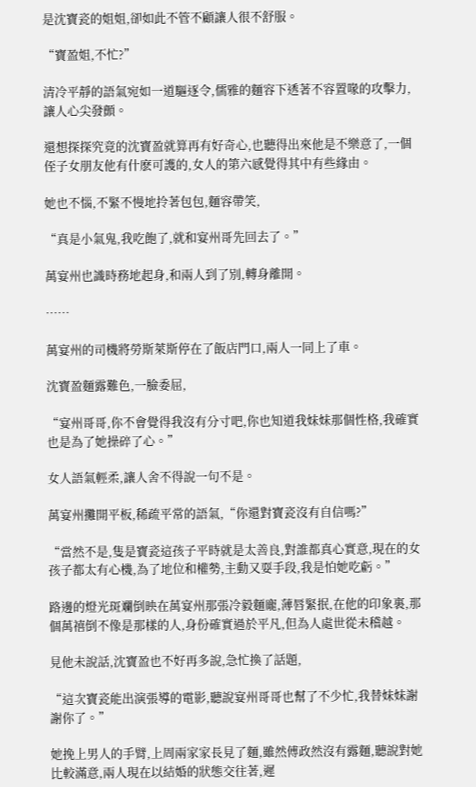是沈寶瓷的姐姐,卻如此不管不顧讓人很不舒服。

“寶盈姐,不忙?”

清冷平靜的語氣宛如一道驅逐令,儒雅的麵容下透著不容置喙的攻擊力,讓人心尖發顫。

還想探探究竟的沈寶盈就算再有好奇心,也聽得出來他是不樂意了,一個侄子女朋友他有什麽可護的,女人的第六感覺得其中有些緣由。

她也不惱,不緊不慢地拎著包包,麵容帶笑,

“真是小氣鬼,我吃飽了,就和宴州哥先回去了。”

萬宴州也識時務地起身,和兩人到了別,轉身離開。

……

萬宴州的司機將勞斯萊斯停在了飯店門口,兩人一同上了車。

沈寶盈麵露難色,一臉委屈,

“宴州哥哥,你不會覺得我沒有分寸吧,你也知道我妹妹那個性格,我確實也是為了她操碎了心。”

女人語氣輕柔,讓人舍不得說一句不是。

萬宴州攤開平板,稀疏平常的語氣,“你還對寶瓷沒有自信嗎?”

“當然不是,隻是寶瓷這孩子平時就是太善良,對誰都真心實意,現在的女孩子都太有心機,為了地位和權勢,主動又耍手段,我是怕她吃虧。”

路邊的燈光斑斕倒映在萬宴州那張冷毅麵龐,薄唇緊抿,在他的印象裏,那個萬禧倒不像是那樣的人,身份確實過於平凡,但為人處世從未稽越。

見他未說話,沈寶盈也不好再多說,急忙換了話題,

“這次寶瓷能出演張導的電影,聽說宴州哥哥也幫了不少忙,我替妹妹謝謝你了。”

她挽上男人的手臂,上周兩家家長見了麵,雖然傅政然沒有露麵,聽說對她比較滿意,兩人現在以結婚的狀態交往著,遲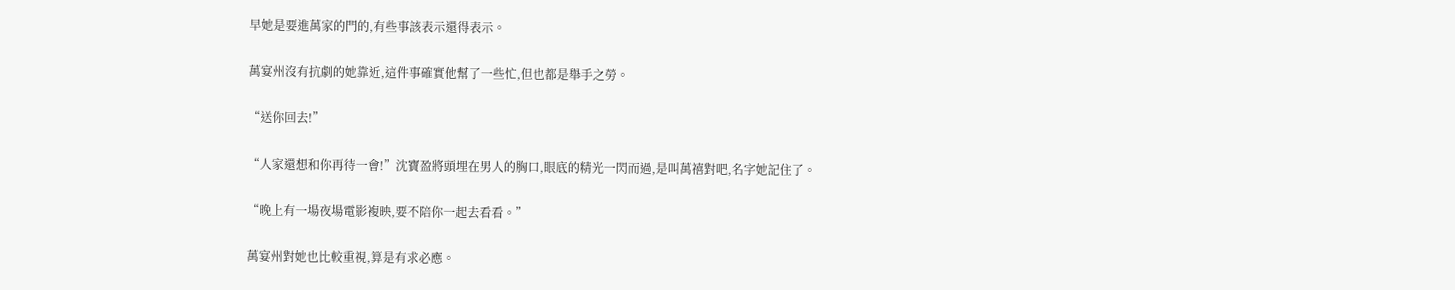早她是要進萬家的門的,有些事該表示還得表示。

萬宴州沒有抗劇的她靠近,這件事確實他幫了一些忙,但也都是舉手之勞。

“送你回去!”

“人家還想和你再待一會!”沈寶盈將頭埋在男人的胸口,眼底的精光一閃而過,是叫萬禧對吧,名字她記住了。

“晚上有一場夜場電影複映,要不陪你一起去看看。”

萬宴州對她也比較重視,算是有求必應。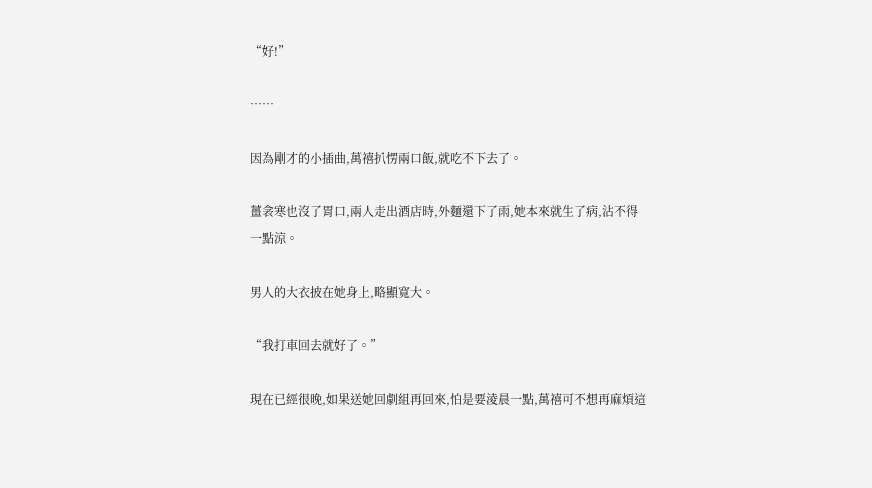“好!”

……

因為剛才的小插曲,萬禧扒愣兩口飯,就吃不下去了。

薑衾寒也沒了胃口,兩人走出酒店時,外麵還下了雨,她本來就生了病,沾不得一點涼。

男人的大衣披在她身上,略顯寬大。

“我打車回去就好了。”

現在已經很晚,如果送她回劇組再回來,怕是要淩晨一點,萬禧可不想再麻煩這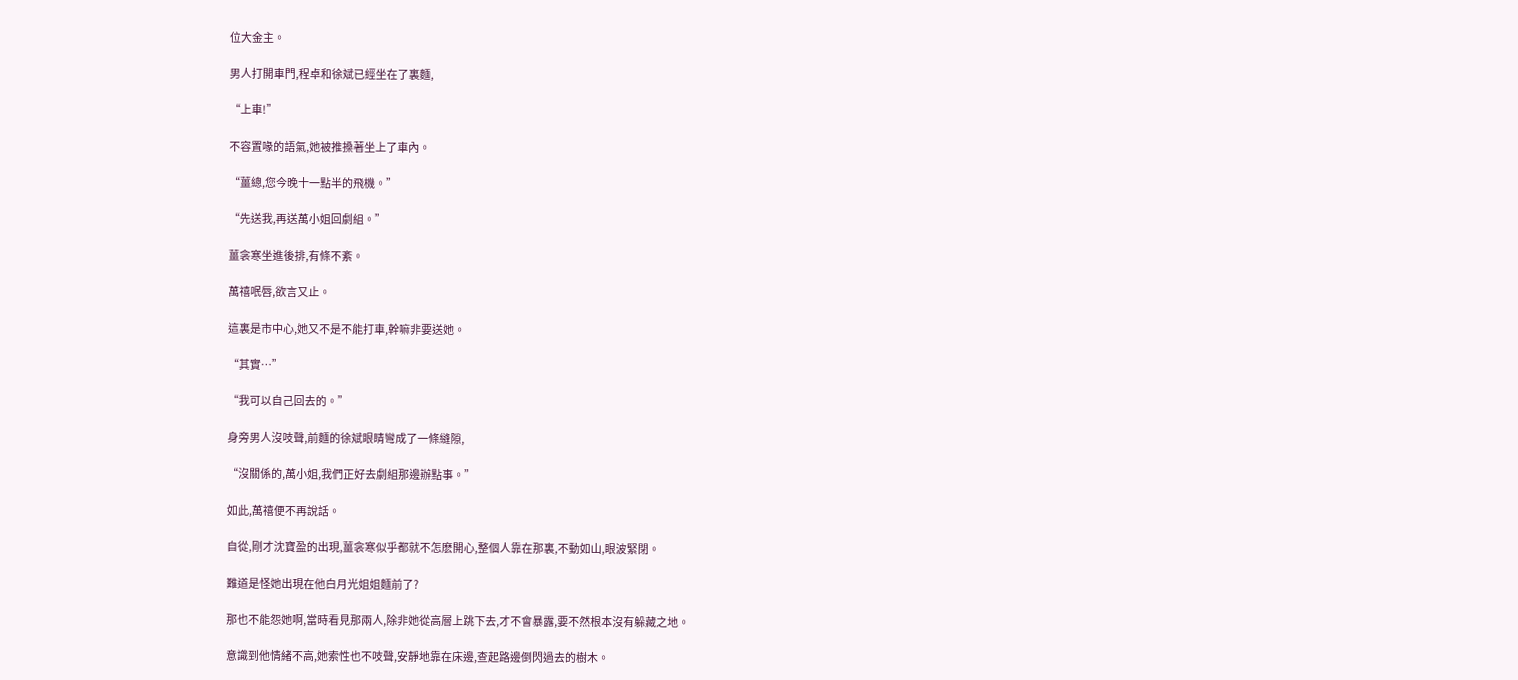位大金主。

男人打開車門,程卓和徐斌已經坐在了裏麵,

“上車!”

不容置喙的語氣,她被推搡著坐上了車內。

“薑總,您今晚十一點半的飛機。”

“先送我,再送萬小姐回劇組。”

薑衾寒坐進後排,有條不紊。

萬禧呡唇,欲言又止。

這裏是市中心,她又不是不能打車,幹嘛非要送她。

“其實…”

“我可以自己回去的。”

身旁男人沒吱聲,前麵的徐斌眼睛彎成了一條縫隙,

“沒關係的,萬小姐,我們正好去劇組那邊辦點事。”

如此,萬禧便不再說話。

自從,剛才沈寶盈的出現,薑衾寒似乎都就不怎麽開心,整個人靠在那裏,不動如山,眼波緊閉。

難道是怪她出現在他白月光姐姐麵前了?

那也不能怨她啊,當時看見那兩人,除非她從高層上跳下去,才不會暴露,要不然根本沒有躲藏之地。

意識到他情緒不高,她索性也不吱聲,安靜地靠在床邊,查起路邊倒閃過去的樹木。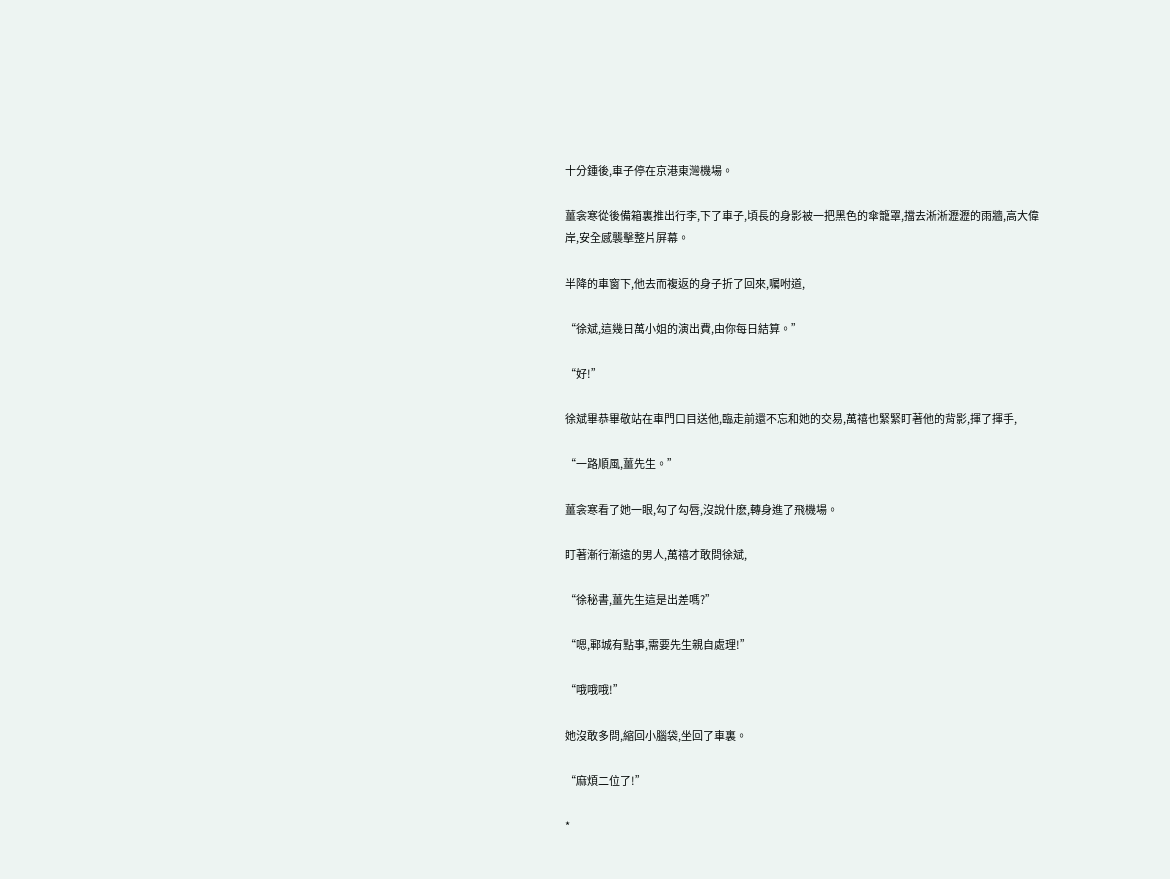十分鍾後,車子停在京港東灣機場。

薑衾寒從後備箱裏推出行李,下了車子,頃長的身影被一把黑色的傘籠罩,擋去淅淅瀝瀝的雨牆,高大偉岸,安全感襲擊整片屏幕。

半降的車窗下,他去而複返的身子折了回來,囑咐道,

“徐斌,這幾日萬小姐的演出費,由你每日結算。”

“好!”

徐斌畢恭畢敬站在車門口目送他,臨走前還不忘和她的交易,萬禧也緊緊盯著他的背影,揮了揮手,

“一路順風,薑先生。”

薑衾寒看了她一眼,勾了勾唇,沒說什麽,轉身進了飛機場。

盯著漸行漸遠的男人,萬禧才敢問徐斌,

“徐秘書,薑先生這是出差嗎?”

“嗯,鄆城有點事,需要先生親自處理!”

“哦哦哦!”

她沒敢多問,縮回小腦袋,坐回了車裏。

“麻煩二位了!”

*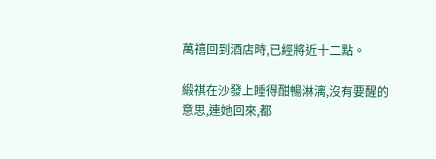萬禧回到酒店時,已經將近十二點。

緞祺在沙發上睡得酣暢淋漓,沒有要醒的意思,連她回來,都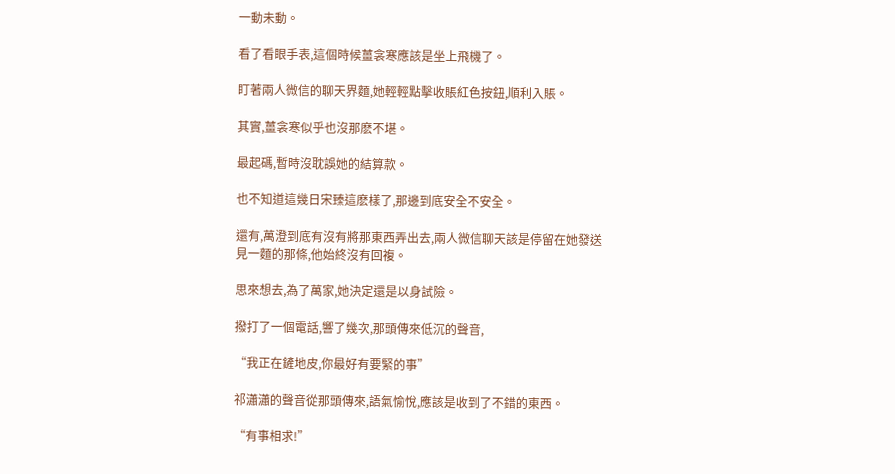一動未動。

看了看眼手表,這個時候薑衾寒應該是坐上飛機了。

盯著兩人微信的聊天界麵,她輕輕點擊收賬紅色按鈕,順利入賬。

其實,薑衾寒似乎也沒那麽不堪。

最起碼,暫時沒耽誤她的結算款。

也不知道這幾日宋臻這麽樣了,那邊到底安全不安全。

還有,萬澄到底有沒有將那東西弄出去,兩人微信聊天該是停留在她發送見一麵的那條,他始終沒有回複。

思來想去,為了萬家,她決定還是以身試險。

撥打了一個電話,響了幾次,那頭傳來低沉的聲音,

“我正在鏟地皮,你最好有要緊的事”

祁瀟瀟的聲音從那頭傳來,語氣愉悅,應該是收到了不錯的東西。

“有事相求!”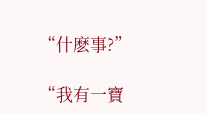“什麽事?”

“我有一寶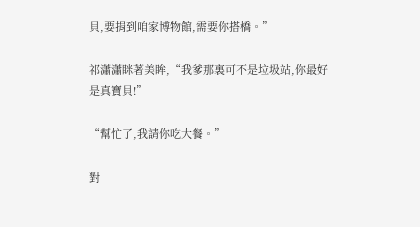貝,要捐到咱家博物館,需要你搭橋。”

祁瀟瀟眯著美眸,“我爹那裏可不是垃圾站,你最好是真寶貝!”

“幫忙了,我請你吃大餐。”

對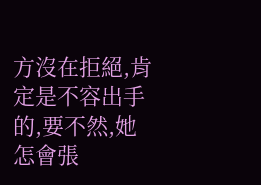方沒在拒絕,肯定是不容出手的,要不然,她怎會張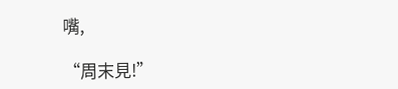嘴,

“周末見!”